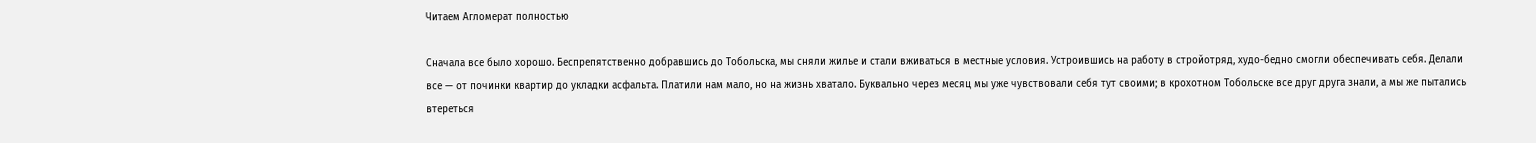Читаем Агломерат полностью

Сначала все было хорошо. Беспрепятственно добравшись до Тобольска, мы сняли жилье и стали вживаться в местные условия. Устроившись на работу в стройотряд, худо-бедно смогли обеспечивать себя. Делали все — от починки квартир до укладки асфальта. Платили нам мало, но на жизнь хватало. Буквально через месяц мы уже чувствовали себя тут своими; в крохотном Тобольске все друг друга знали, а мы же пытались втереться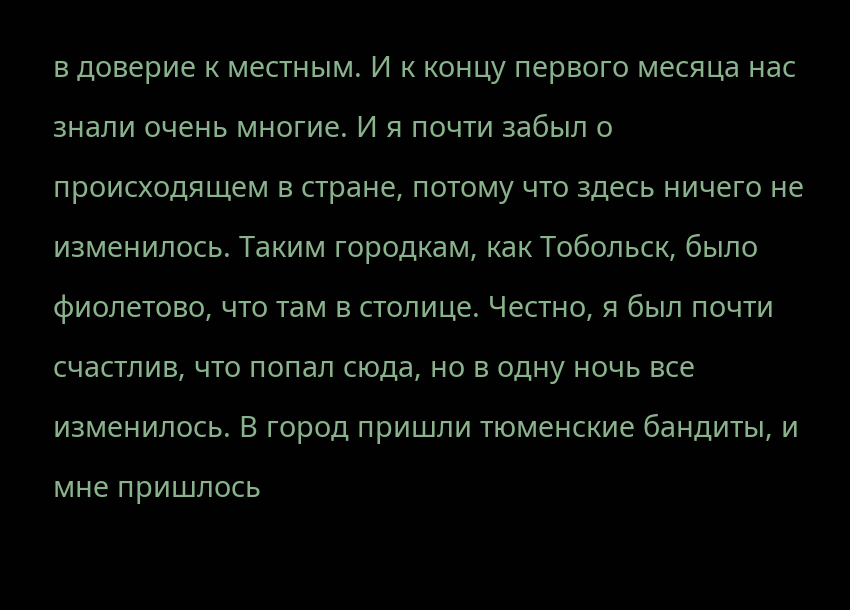в доверие к местным. И к концу первого месяца нас знали очень многие. И я почти забыл о происходящем в стране, потому что здесь ничего не изменилось. Таким городкам, как Тобольск, было фиолетово, что там в столице. Честно, я был почти счастлив, что попал сюда, но в одну ночь все изменилось. В город пришли тюменские бандиты, и мне пришлось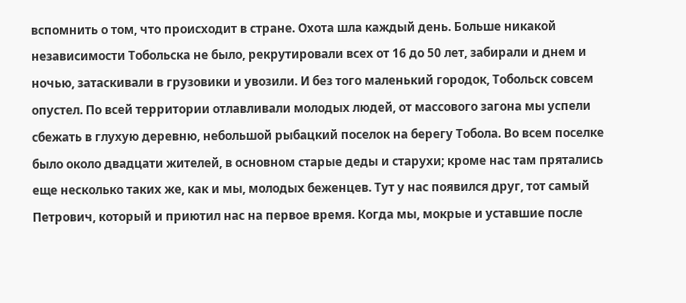вспомнить о том, что происходит в стране. Охота шла каждый день. Больше никакой независимости Тобольска не было, рекрутировали всех от 16 до 50 лет, забирали и днем и ночью, затаскивали в грузовики и увозили. И без того маленький городок, Тобольск совсем опустел. По всей территории отлавливали молодых людей, от массового загона мы успели сбежать в глухую деревню, небольшой рыбацкий поселок на берегу Тобола. Во всем поселке было около двадцати жителей, в основном старые деды и старухи; кроме нас там прятались еще несколько таких же, как и мы, молодых беженцев. Тут у нас появился друг, тот самый Петрович, который и приютил нас на первое время. Когда мы, мокрые и уставшие после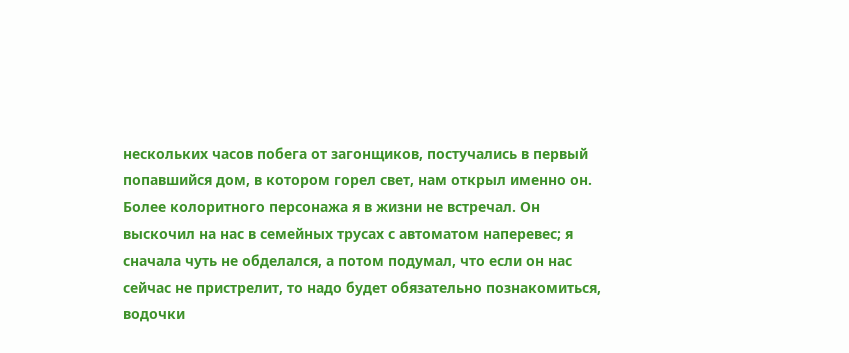нескольких часов побега от загонщиков, постучались в первый попавшийся дом, в котором горел свет, нам открыл именно он. Более колоритного персонажа я в жизни не встречал. Он выскочил на нас в семейных трусах с автоматом наперевес; я сначала чуть не обделался, а потом подумал, что если он нас сейчас не пристрелит, то надо будет обязательно познакомиться, водочки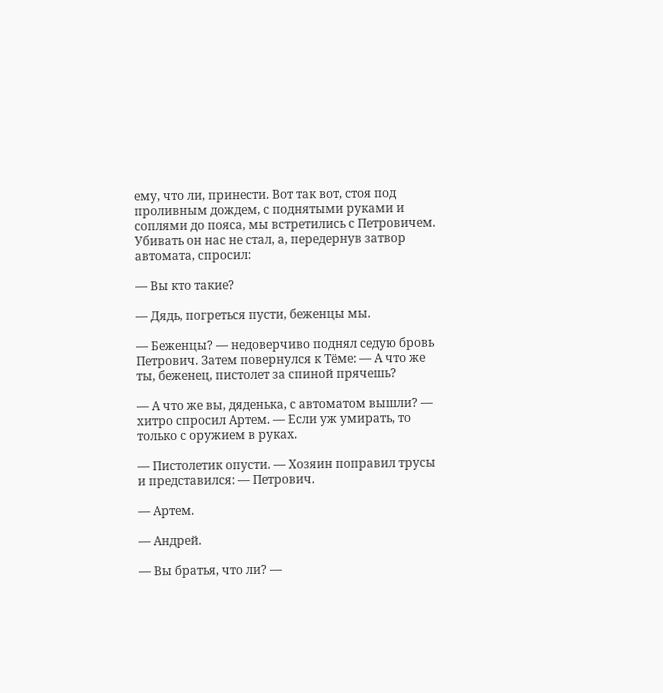ему, что ли, принести. Вот так вот, стоя под проливным дождем, с поднятыми руками и соплями до пояса, мы встретились с Петровичем. Убивать он нас не стал, а, передернув затвор автомата, спросил:

— Вы кто такие?

— Дядь, погреться пусти, беженцы мы.

— Беженцы? — недоверчиво поднял седую бровь Петрович. Затем повернулся к Тёме: — А что же ты, беженец, пистолет за спиной прячешь?

— А что же вы, дяденька, с автоматом вышли? — хитро спросил Артем. — Если уж умирать, то только с оружием в руках.

— Пистолетик опусти. — Хозяин поправил трусы и представился: — Петрович.

— Артем.

— Андрей.

— Вы братья, что ли? —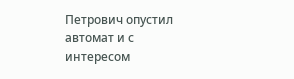Петрович опустил автомат и с интересом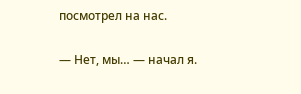посмотрел на нас.

— Нет, мы… — начал я.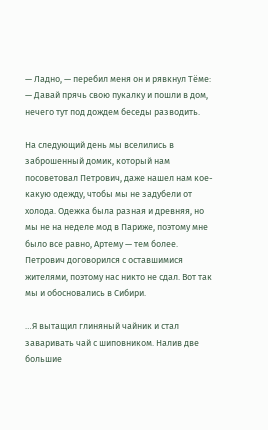— Ладно, — перебил меня он и рявкнул Тёме: — Давай прячь свою пукалку и пошли в дом, нечего тут под дождем беседы разводить.

На следующий день мы вселились в заброшенный домик, который нам посоветовал Петрович, даже нашел нам кое-какую одежду, чтобы мы не задубели от холода. Одежка была разная и древняя, но мы не на неделе мод в Париже, поэтому мне было все равно, Артему — тем более. Петрович договорился с оставшимися жителями, поэтому нас никто не сдал. Вот так мы и обосновались в Сибири.

…Я вытащил глиняный чайник и стал заваривать чай с шиповником. Налив две большие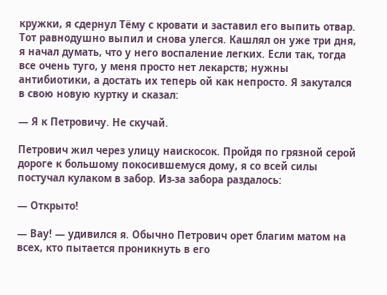кружки, я сдернул Тёму с кровати и заставил его выпить отвар. Тот равнодушно выпил и снова улегся. Кашлял он уже три дня, я начал думать, что у него воспаление легких. Если так, тогда все очень туго, у меня просто нет лекарств; нужны антибиотики, а достать их теперь ой как непросто. Я закутался в свою новую куртку и сказал:

— Я к Петровичу. Не скучай.

Петрович жил через улицу наискосок. Пройдя по грязной серой дороге к большому покосившемуся дому, я со всей силы постучал кулаком в забор. Из-за забора раздалось:

— Открыто!

— Вау! — удивился я. Обычно Петрович орет благим матом на всех, кто пытается проникнуть в его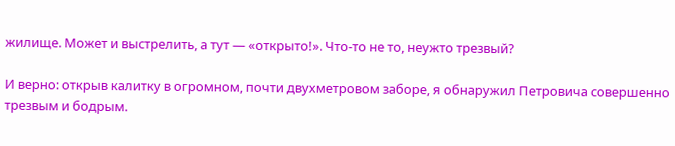жилище. Может и выстрелить, а тут — «открыто!». Что-то не то, неужто трезвый?

И верно: открыв калитку в огромном, почти двухметровом заборе, я обнаружил Петровича совершенно трезвым и бодрым.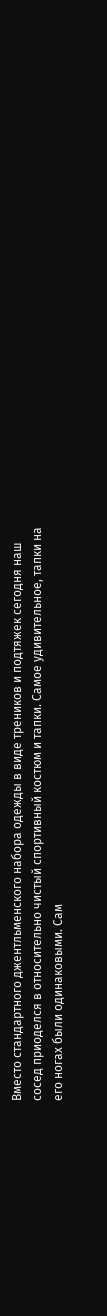Вместо стандартного джентльменского набора одежды в виде треников и подтяжек сегодня наш сосед приоделся в относительно чистый спортивный костюм и тапки. Самое удивительное, тапки на его ногах были одинаковыми. Сам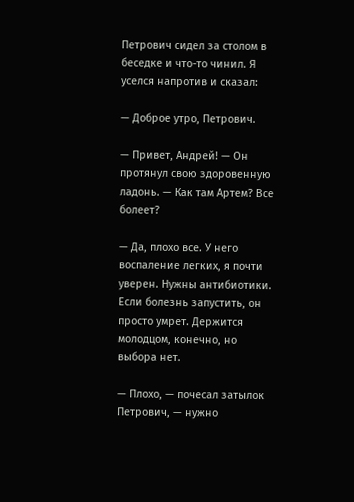Петрович сидел за столом в беседке и что-то чинил. Я уселся напротив и сказал:

— Доброе утро, Петрович.

— Привет, Андрей! — Он протянул свою здоровенную ладонь. — Как там Артем? Все болеет?

— Да, плохо все. У него воспаление легких, я почти уверен. Нужны антибиотики. Если болезнь запустить, он просто умрет. Держится молодцом, конечно, но выбора нет.

— Плохо, — почесал затылок Петрович, — нужно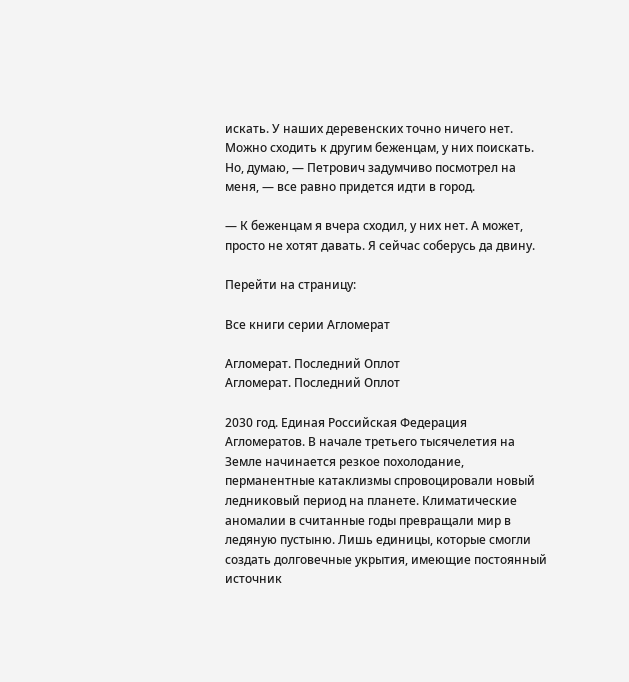искать. У наших деревенских точно ничего нет. Можно сходить к другим беженцам, у них поискать. Но, думаю, — Петрович задумчиво посмотрел на меня, — все равно придется идти в город.

— К беженцам я вчера сходил, у них нет. А может, просто не хотят давать. Я сейчас соберусь да двину.

Перейти на страницу:

Все книги серии Агломерат

Агломерат. Последний Оплот
Агломерат. Последний Оплот

2030 год. Единая Российская Федерация Агломератов. В начале третьего тысячелетия на Земле начинается резкое похолодание, перманентные катаклизмы спровоцировали новый ледниковый период на планете. Климатические аномалии в считанные годы превращали мир в ледяную пустыню. Лишь единицы, которые смогли создать долговечные укрытия, имеющие постоянный источник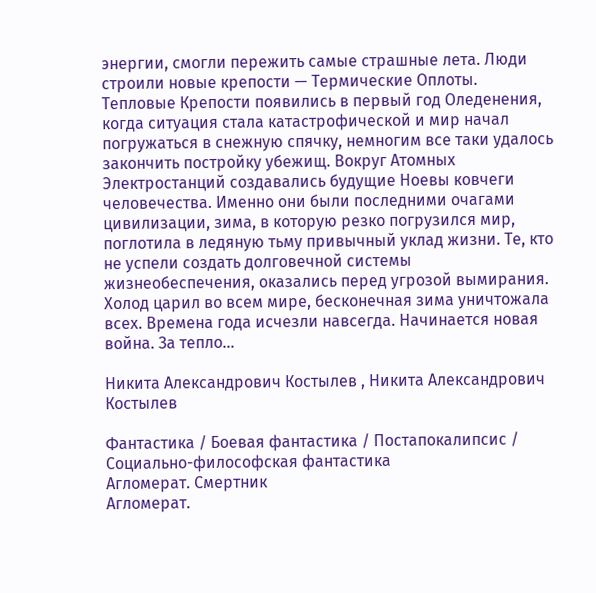энергии, смогли пережить самые страшные лета. Люди строили новые крепости — Термические Оплоты. Тепловые Крепости появились в первый год Оледенения, когда ситуация стала катастрофической и мир начал погружаться в снежную спячку, немногим все таки удалось закончить постройку убежищ. Вокруг Атомных Электростанций создавались будущие Ноевы ковчеги человечества. Именно они были последними очагами цивилизации, зима, в которую резко погрузился мир, поглотила в ледяную тьму привычный уклад жизни. Те, кто не успели создать долговечной системы жизнеобеспечения, оказались перед угрозой вымирания. Холод царил во всем мире, бесконечная зима уничтожала всех. Времена года исчезли навсегда. Начинается новая война. За тепло…

Никита Александрович Костылев , Никита Александрович Костылев

Фантастика / Боевая фантастика / Постапокалипсис / Социально-философская фантастика
Агломерат. Смертник
Агломерат.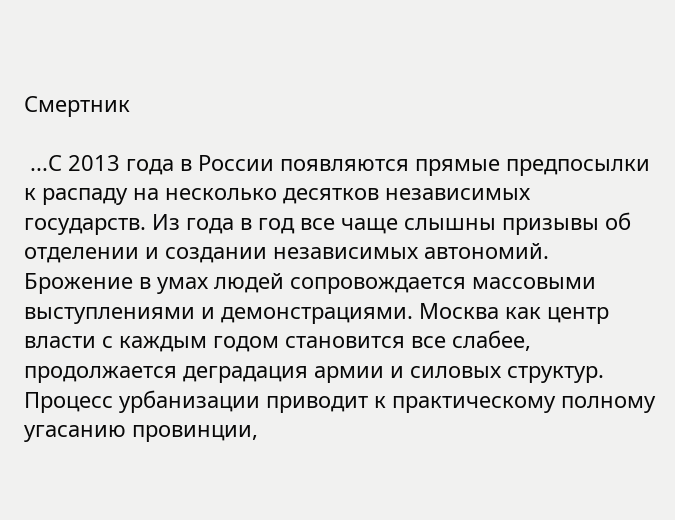Смертник

 ...С 2013 года в России появляются прямые предпосылки к распаду на несколько десятков независимых государств. Из года в год все чаще слышны призывы об отделении и создании независимых автономий. Брожение в умах людей сопровождается массовыми выступлениями и демонстрациями. Москва как центр власти с каждым годом становится все слабее, продолжается деградация армии и силовых структур. Процесс урбанизации приводит к практическому полному угасанию провинции,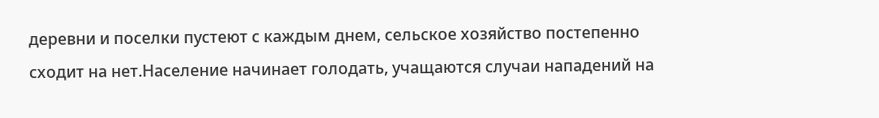деревни и поселки пустеют с каждым днем, сельское хозяйство постепенно сходит на нет.Население начинает голодать, учащаются случаи нападений на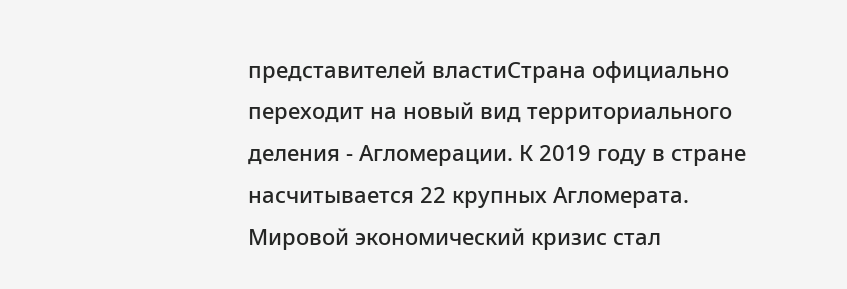представителей властиСтрана официально переходит на новый вид территориального деления - Агломерации. К 2019 году в стране насчитывается 22 крупных Агломерата. Мировой экономический кризис стал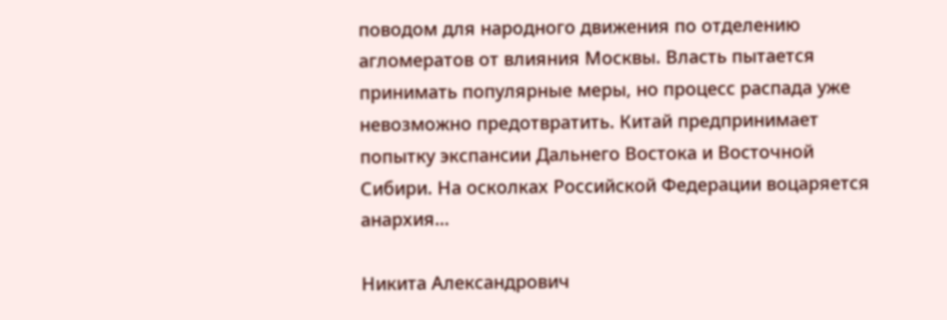поводом для народного движения по отделению агломератов от влияния Москвы. Власть пытается принимать популярные меры, но процесс распада уже невозможно предотвратить. Китай предпринимает попытку экспансии Дальнего Востока и Восточной Сибири. На осколках Российской Федерации воцаряется анархия…

Никита Александрович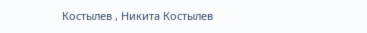Костылев , Никита Костылев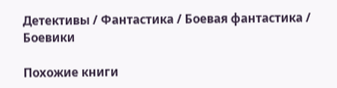Детективы / Фантастика / Боевая фантастика / Боевики

Похожие книги